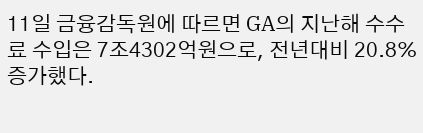11일 금융감독원에 따르면 GA의 지난해 수수료 수입은 7조4302억원으로, 전년대비 20.8% 증가했다.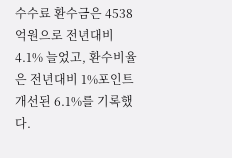수수료 환수금은 4538억원으로 전년대비 4.1% 늘었고, 환수비율은 전년대비 1%포인트 개선된 6.1%를 기록했다.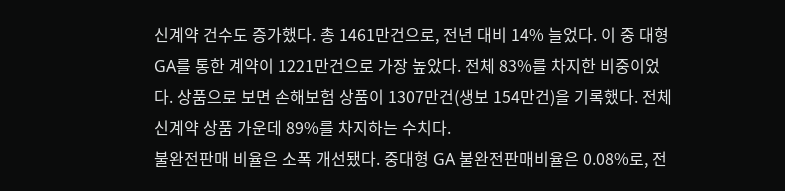신계약 건수도 증가했다. 총 1461만건으로, 전년 대비 14% 늘었다. 이 중 대형 GA를 통한 계약이 1221만건으로 가장 높았다. 전체 83%를 차지한 비중이었다. 상품으로 보면 손해보험 상품이 1307만건(생보 154만건)을 기록했다. 전체 신계약 상품 가운데 89%를 차지하는 수치다.
불완전판매 비율은 소폭 개선됐다. 중대형 GA 불완전판매비율은 0.08%로, 전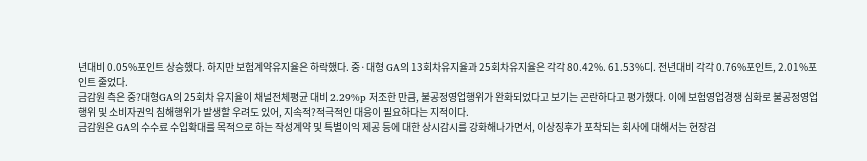년대비 0.05%포인트 상승했다. 하지만 보험계약유지율은 하락했다. 중·대형 GA의 13회차유지율과 25회차유지율은 각각 80.42%. 61.53%디. 전년대비 각각 0.76%포인트, 2.01%포인트 줄었다.
금감원 측은 중?대형GA의 25회차 유지율이 채널전체평균 대비 2.29%p 저조한 만큼, 불공정영업행위가 완화되었다고 보기는 곤란하다고 평가했다. 이에 보험영업경쟁 심화로 불공정영업행위 및 소비자권익 침해행위가 발생할 우려도 있어, 지속적?적극적인 대응이 필요하다는 지적이다.
금감원은 GA의 수수료 수입확대를 목적으로 하는 작성계약 및 특별이익 제공 등에 대한 상시감시를 강화해나가면서, 이상징후가 포착되는 회사에 대해서는 현장검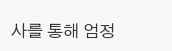사를 통해 엄정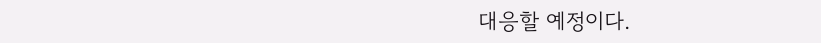대응할 예정이다.